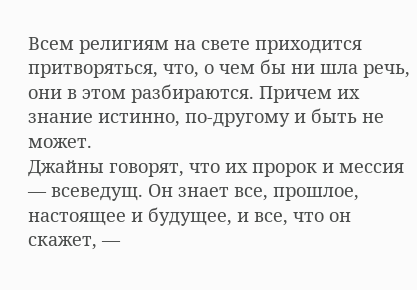Всем религиям на свете приходится притворяться, что, о чем бы ни шла речь, они в этом разбираются. Причем их знание истинно, по-другому и быть не может.
Джайны говорят, что их пророк и мессия — всеведущ. Он знает все, прошлое, настоящее и будущее, и все, что он скажет, —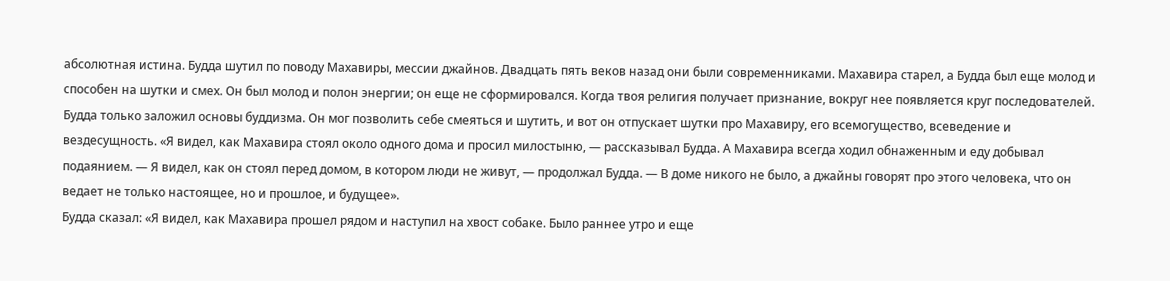абсолютная истина. Будда шутил по поводу Махавиры, мессии джайнов. Двадцать пять веков назад они были современниками. Махавира старел, а Будда был еще молод и способен на шутки и смех. Он был молод и полон энергии; он еще не сформировался. Когда твоя религия получает признание, вокруг нее появляется круг последователей. Будда только заложил основы буддизма. Он мог позволить себе смеяться и шутить, и вот он отпускает шутки про Махавиру, его всемогущество, всеведение и вездесущность. «Я видел, как Махавира стоял около одного дома и просил милостыню, — рассказывал Будда. А Махавира всегда ходил обнаженным и еду добывал подаянием. — Я видел, как он стоял перед домом, в котором люди не живут, — продолжал Будда. — В доме никого не было, а джайны говорят про этого человека, что он ведает не только настоящее, но и прошлое, и будущее».
Будда сказал: «Я видел, как Махавира прошел рядом и наступил на хвост собаке. Было раннее утро и еще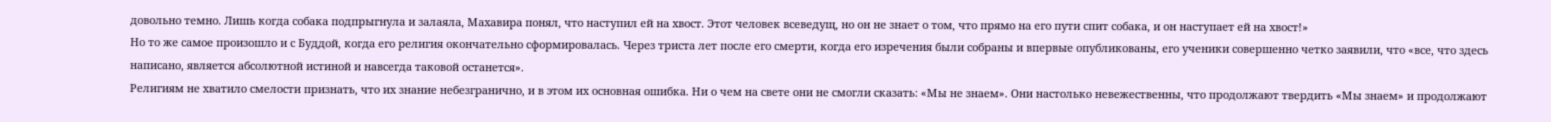довольно темно. Лишь когда собака подпрыгнула и залаяла, Махавира понял, что наступил ей на хвост. Этот человек всеведущ, но он не знает о том, что прямо на его пути спит собака, и он наступает ей на хвост!»
Но то же самое произошло и с Буддой, когда его религия окончательно сформировалась. Через триста лет после его смерти, когда его изречения были собраны и впервые опубликованы, его ученики совершенно четко заявили, что «все, что здесь написано, является абсолютной истиной и навсегда таковой останется».
Религиям не хватило смелости признать, что их знание небезгранично, и в этом их основная ошибка. Ни о чем на свете они не смогли сказать: «Мы не знаем». Они настолько невежественны, что продолжают твердить «Мы знаем» и продолжают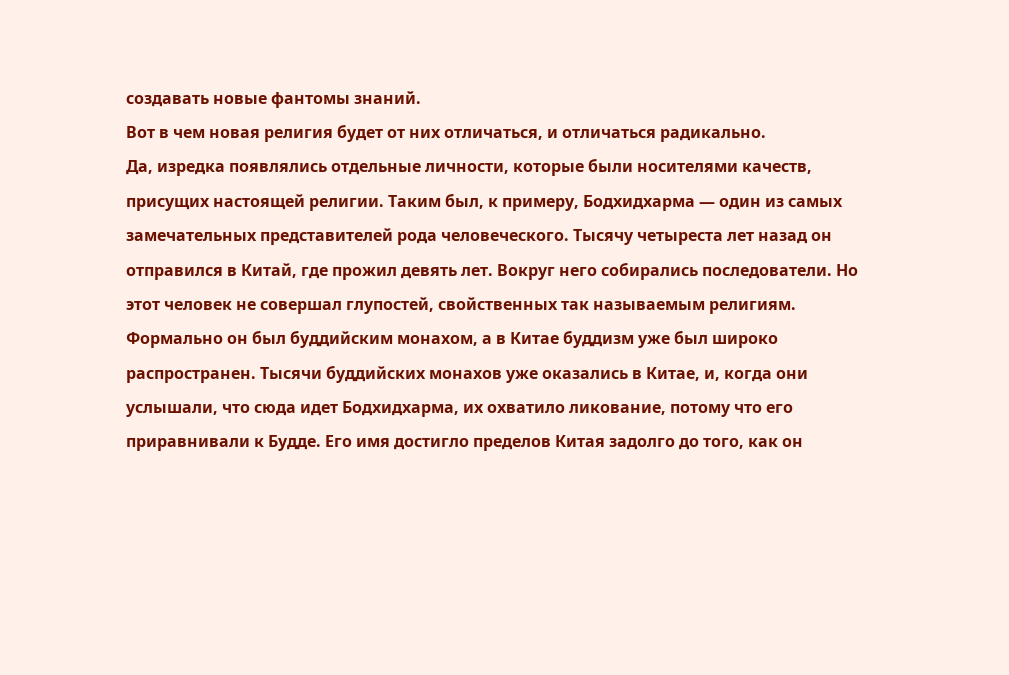создавать новые фантомы знаний.
Вот в чем новая религия будет от них отличаться, и отличаться радикально.
Да, изредка появлялись отдельные личности, которые были носителями качеств, присущих настоящей религии. Таким был, к примеру, Бодхидхарма — один из самых замечательных представителей рода человеческого. Тысячу четыреста лет назад он отправился в Китай, где прожил девять лет. Вокруг него собирались последователи. Но этот человек не совершал глупостей, свойственных так называемым религиям. Формально он был буддийским монахом, а в Китае буддизм уже был широко распространен. Тысячи буддийских монахов уже оказались в Китае, и, когда они услышали, что сюда идет Бодхидхарма, их охватило ликование, потому что его приравнивали к Будде. Его имя достигло пределов Китая задолго до того, как он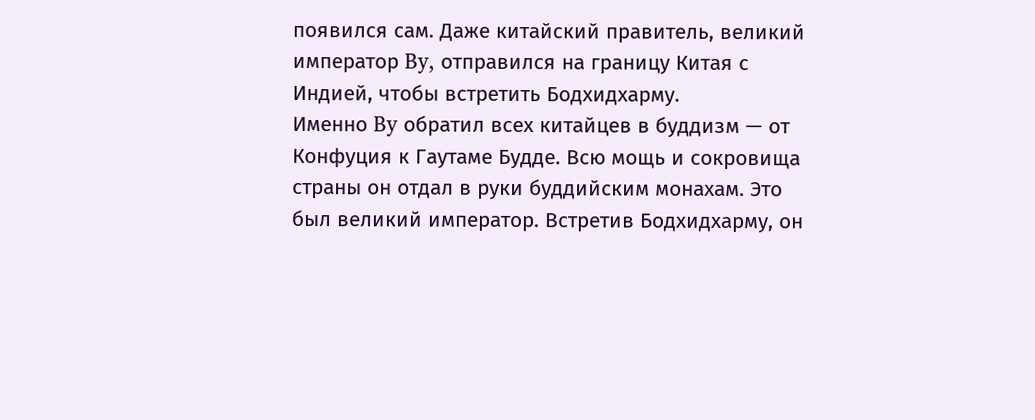появился сам. Даже китайский правитель, великий император By, отправился на границу Китая с Индией, чтобы встретить Бодхидхарму.
Именно By обратил всех китайцев в буддизм — от Конфуция к Гаутаме Будде. Всю мощь и сокровища страны он отдал в руки буддийским монахам. Это был великий император. Встретив Бодхидхарму, он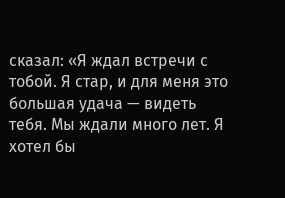сказал: «Я ждал встречи с тобой. Я стар, и для меня это большая удача — видеть тебя. Мы ждали много лет. Я хотел бы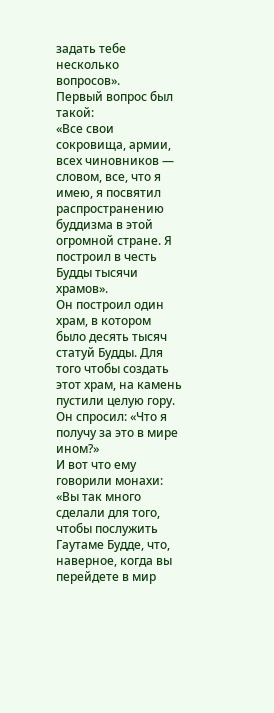задать тебе несколько вопросов».
Первый вопрос был такой:
«Все свои сокровища, армии, всех чиновников — словом, все, что я имею, я посвятил распространению буддизма в этой огромной стране. Я построил в честь Будды тысячи храмов».
Он построил один храм, в котором было десять тысяч статуй Будды. Для того чтобы создать этот храм, на камень пустили целую гору. Он спросил: «Что я получу за это в мире ином?»
И вот что ему говорили монахи: «Вы так много сделали для того, чтобы послужить Гаутаме Будде, что, наверное, когда вы перейдете в мир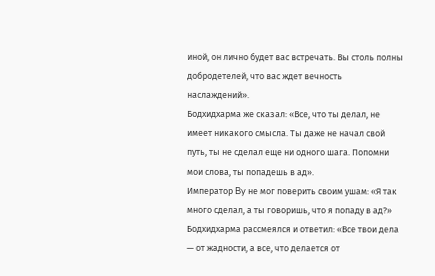иной, он лично будет вас встречать. Вы столь полны добродетелей, что вас ждет вечность наслаждений».
Бодхидхарма же сказал: «Все, что ты делал, не имеет никакого смысла. Ты даже не начал свой путь, ты не сделал еще ни одного шага. Попомни мои слова, ты попадешь в ад».
Император By не мог поверить своим ушам: «Я так много сделал, а ты говоришь, что я попаду в ад?»
Бодхидхарма рассмеялся и ответил: «Все твои дела — от жадности, а все, что делается от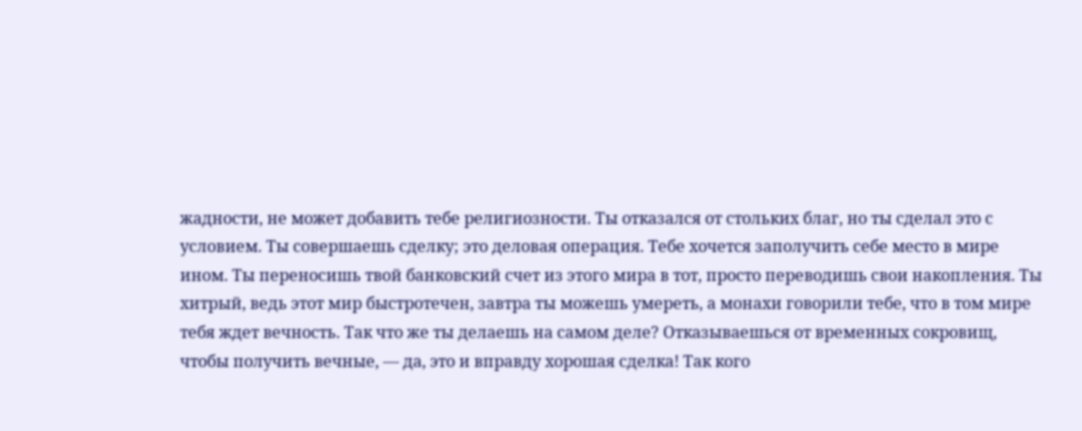жадности, не может добавить тебе религиозности. Ты отказался от стольких благ, но ты сделал это с условием. Ты совершаешь сделку; это деловая операция. Тебе хочется заполучить себе место в мире ином. Ты переносишь твой банковский счет из этого мира в тот, просто переводишь свои накопления. Ты хитрый, ведь этот мир быстротечен, завтра ты можешь умереть, а монахи говорили тебе, что в том мире тебя ждет вечность. Так что же ты делаешь на самом деле? Отказываешься от временных сокровищ, чтобы получить вечные, — да, это и вправду хорошая сделка! Так кого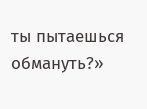ты пытаешься обмануть?»